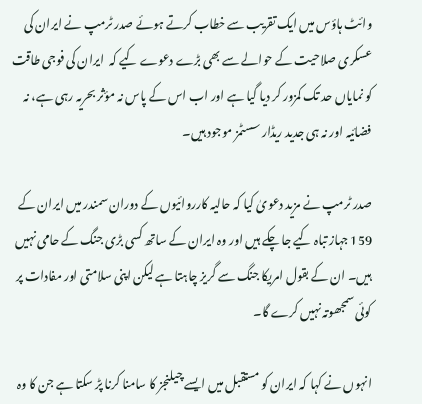وائٹ ہاؤس میں ایک تقریب سے خطاب کرتے ہوئے صدر ٹرمپ نے ایران کی عسکری صلاحیت کے حوالے سے بھی بڑے دعوے کیے کہ  ایران کی فوجی طاقت کو نمایاں حد تک کمزور کر دیا گیا ہے اور اب اس کے پاس نہ مؤثر بحریہ رہی ہے، نہ فضائیہ اور نہ ہی جدید ریڈار سسٹمز موجود ہیں۔

صدر ٹرمپ نے مزید دعویٰ کیا کہ حالیہ کارروائیوں کے دوران سمندر میں ایران کے 159 جہاز تباہ کیے جا چکے ہیں اور وہ ایران کے ساتھ کسی بڑی جنگ کے حامی نہیں ہیں۔ ان کے بقول امریکا جنگ سے گریز چاہتا ہے لیکن اپنی سلامتی اور مفادات پر کوئی سمجھوتہ نہیں کرے گا۔

انہوں نے کہا کہ ایران کو مستقبل میں ایسے چیلنجز کا سامنا کرنا پڑ سکتا ہے جن کا وہ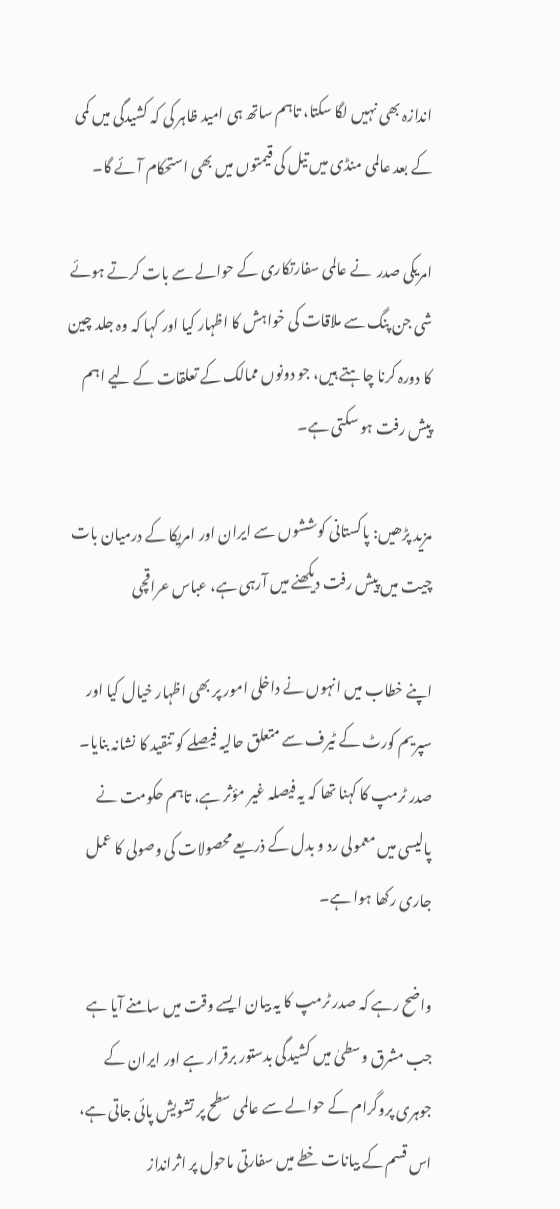اندازہ بھی نہیں لگا سکتا، تاہم ساتھ ہی امید ظاہر کی کہ کشیدگی میں کمی کے بعد عالمی منڈی میں تیل کی قیمتوں میں بھی استحکام آئے گا۔

امریکی صدر  نے عالمی سفارتکاری کے حوالے سے بات کرتے ہوئے شی جن پنگ سے ملاقات کی خواہش کا اظہار کیا اور کہا کہ وہ جلد چین کا دورہ کرنا چاہتے ہیں، جو دونوں ممالک کے تعلقات کے لیے اہم پیش رفت ہو سکتی ہے۔

مزید پڑھیں: پاکستانی کوششوں سے ایران اور امریکا کے درمیان بات چیت میں پیش رفت دیکھنے میں آرہی ہے، عباس عراقچی

اپنے خطاب میں انہوں نے داخلی امور پر بھی اظہار خیال کیا اور سپریم کورٹ کے ٹیرف سے متعلق حالیہ فیصلے کو تنقید کا نشانہ بنایا۔ صدر ٹرمپ کا کہنا تھا کہ یہ فیصلہ غیر مؤثر ہے، تاہم حکومت نے پالیسی میں معمولی رد و بدل کے ذریعے محصولات کی وصولی کا عمل جاری رکھا ہوا ہے۔

واضح رہے کہ صدر ٹرمپ کا یہ بیان ایسے وقت میں سامنے آیا ہے جب مشرق وسطیٰ میں کشیدگی بدستور برقرار ہے اور ایران کے جوہری پروگرام کے حوالے سے عالمی سطح پر تشویش پائی جاتی ہے، اس قسم کے بیانات خطے میں سفارتی ماحول پر اثرانداز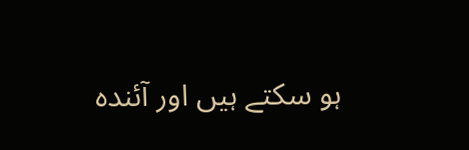ہو سکتے ہیں اور آئندہ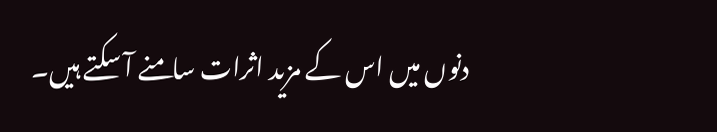دنوں میں اس کے مزید اثرات سامنے آ سکتے ہیں۔